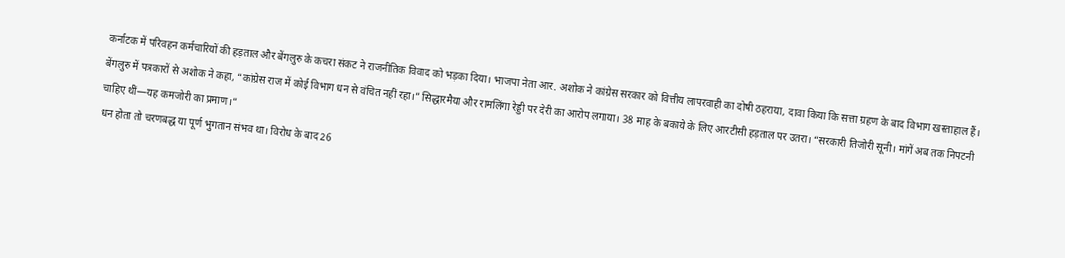कर्नाटक में परिवहन कर्मचारियों की हड़ताल और बेंगलुरु के कचरा संकट ने राजनीतिक विवाद को भड़का दिया। भाजपा नेता आर. अशोक ने कांग्रेस सरकार को वित्तीय लापरवाही का दोषी ठहराया, दावा किया कि सत्ता ग्रहण के बाद विभाग खस्ताहाल हैं।
बेंगलुरु में पत्रकारों से अशोक ने कहा, “कांग्रेस राज में कोई विभाग धन से वंचित नहीं रहा।” सिद्धारमैया और रामलिंगा रेड्डी पर देरी का आरोप लगाया। 38 माह के बकाये के लिए आरटीसी हड़ताल पर उतरा। “सरकारी तिजोरी सूनी। मांगें अब तक निपटनी चाहिए थीं—यह कमजोरी का प्रमाण।”
धन होता तो चरणबद्ध या पूर्ण भुगतान संभव था। विरोध के बाद 26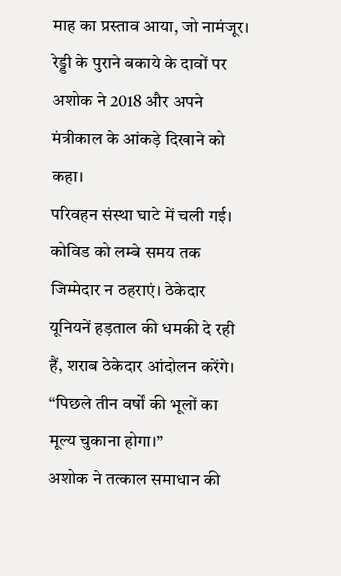माह का प्रस्ताव आया, जो नामंजूर। रेड्डी के पुराने बकाये के दावों पर अशोक ने 2018 और अपने मंत्रीकाल के आंकड़े दिखाने को कहा।
परिवहन संस्था घाटे में चली गई। कोविड को लम्बे समय तक जिम्मेदार न ठहराएं। ठेकेदार यूनियनें हड़ताल की धमकी दे रही हैं, शराब ठेकेदार आंदोलन करेंगे। “पिछले तीन वर्षों की भूलों का मूल्य चुकाना होगा।”
अशोक ने तत्काल समाधान की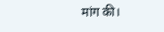मांग की।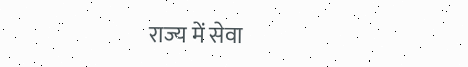राज्य में सेवा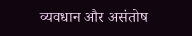व्यवधान और असंतोष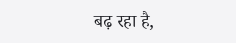बढ़ रहा है,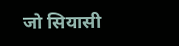जो सियासी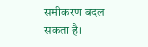समीकरण बदल सकता है।